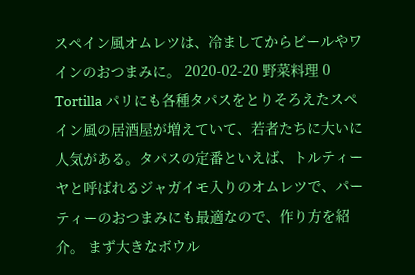スペイン風オムレツは、冷ましてからビールやワインのおつまみに。 2020-02-20 野菜料理 0 Tortilla パリにも各種タパスをとりそろえたスペイン風の居酒屋が増えていて、若者たちに大いに人気がある。タパスの定番といえば、トルティーヤと呼ばれるジャガイモ入りのオムレツで、パーティーのおつまみにも最適なので、作り方を紹介。 まず大きなボウル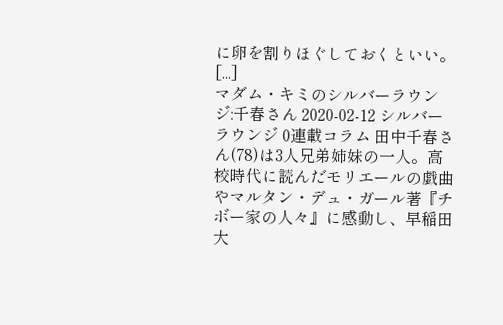に卵を割りほぐしておくといい。 [...]
マダム・キミのシルバーラウンジ:千春さん 2020-02-12 シルバーラウンジ 0連載コラム 田中千春さん(78)は3人兄弟姉妹の一人。高校時代に読んだモリエールの戯曲やマルタン・デュ・ガール著『チボー家の人々』に感動し、早稲田大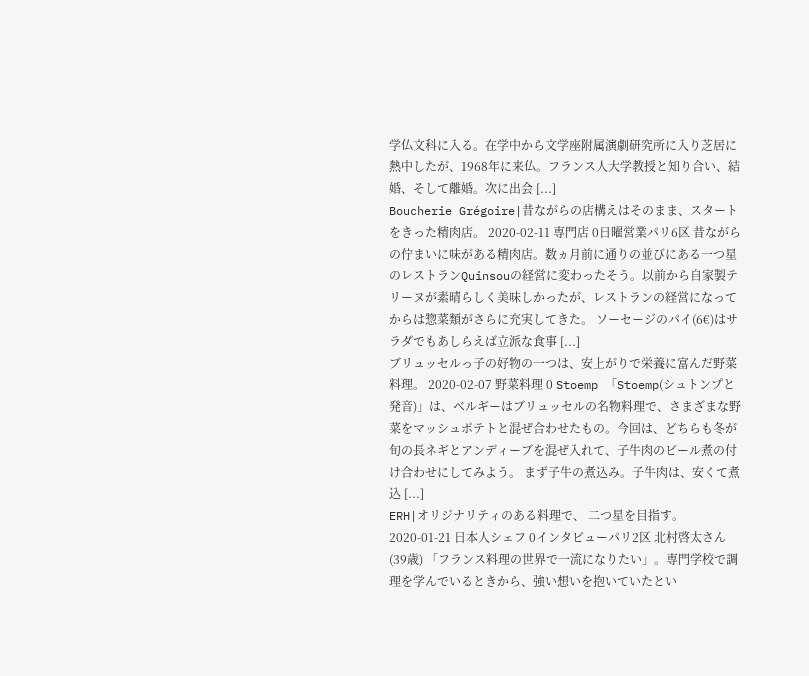学仏文科に入る。在学中から文学座附属演劇研究所に入り芝居に熱中したが、1968年に来仏。フランス人大学教授と知り合い、結婚、そして離婚。次に出会 [...]
Boucherie Grégoire|昔ながらの店構えはそのまま、スタートをきった精肉店。 2020-02-11 専門店 0日曜営業パリ6区 昔ながらの佇まいに味がある精肉店。数ヵ月前に通りの並びにある一つ星のレストランQuinsouの経営に変わったそう。以前から自家製テリーヌが素晴らしく美味しかったが、レストランの経営になってからは惣菜類がさらに充実してきた。 ソーセージのパイ(6€)はサラダでもあしらえば立派な食事 [...]
ブリュッセルっ子の好物の一つは、安上がりで栄養に富んだ野菜料理。 2020-02-07 野菜料理 0 Stoemp 「Stoemp(シュトンプと発音)」は、ベルギーはブリュッセルの名物料理で、さまざまな野菜をマッシュポテトと混ぜ合わせたもの。今回は、どちらも冬が旬の長ネギとアンディーブを混ぜ入れて、子牛肉のビール煮の付け合わせにしてみよう。 まず子牛の煮込み。子牛肉は、安くて煮込 [...]
ERH|オリジナリティのある料理で、 二つ星を目指す。 2020-01-21 日本人シェフ 0インタビューパリ2区 北村啓太さん(39歳) 「フランス料理の世界で一流になりたい」。専門学校で調理を学んでいるときから、強い想いを抱いていたとい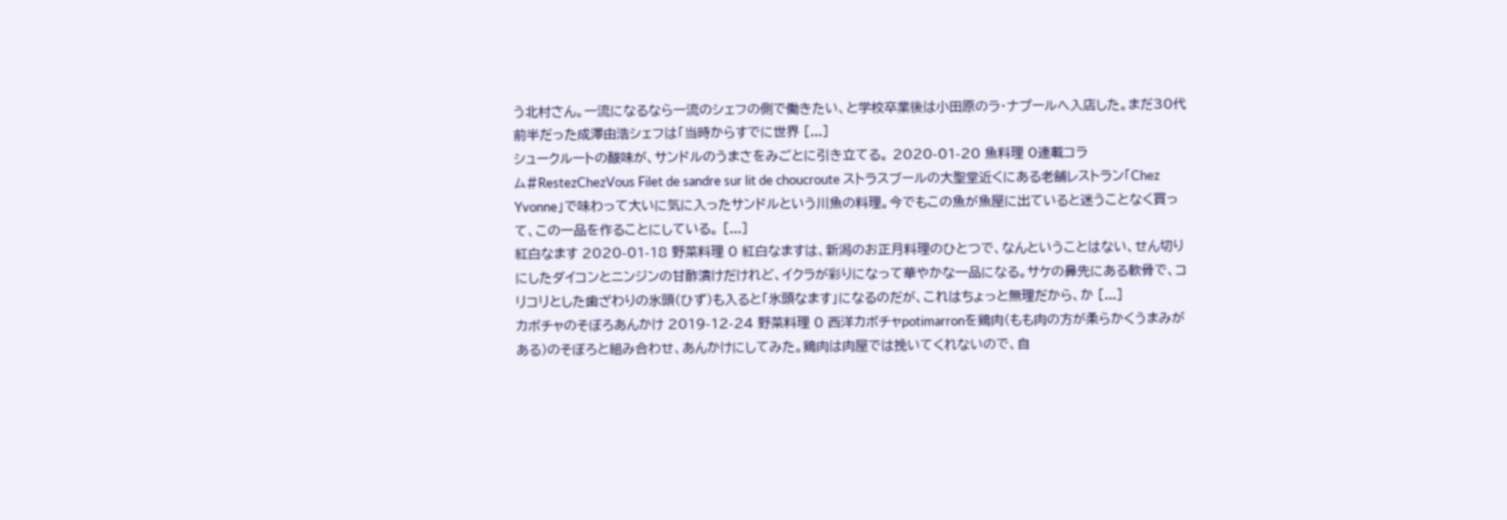う北村さん。一流になるなら一流のシェフの側で働きたい、と学校卒業後は小田原のラ・ナプールへ入店した。まだ30代前半だった成澤由浩シェフは「当時からすでに世界 [...]
シュークルートの酸味が、サンドルのうまさをみごとに引き立てる。 2020-01-20 魚料理 0連載コラム#RestezChezVous Filet de sandre sur lit de choucroute ストラスブールの大聖堂近くにある老舗レストラン「Chez Yvonne」で味わって大いに気に入ったサンドルという川魚の料理。今でもこの魚が魚屋に出ていると迷うことなく買って、この一品を作ることにしている。 [...]
紅白なます 2020-01-18 野菜料理 0 紅白なますは、新潟のお正月料理のひとつで、なんということはない、せん切りにしたダイコンとニンジンの甘酢漬けだけれど、イクラが彩りになって華やかな一品になる。サケの鼻先にある軟骨で、コリコリとした歯ざわりの氷頭(ひず)も入ると「氷頭なます」になるのだが、これはちょっと無理だから、か [...]
カボチャのそぼろあんかけ 2019-12-24 野菜料理 0 西洋カボチャpotimarronを鶏肉(もも肉の方が柔らかくうまみがある)のそぼろと組み合わせ、あんかけにしてみた。鶏肉は肉屋では挽いてくれないので、自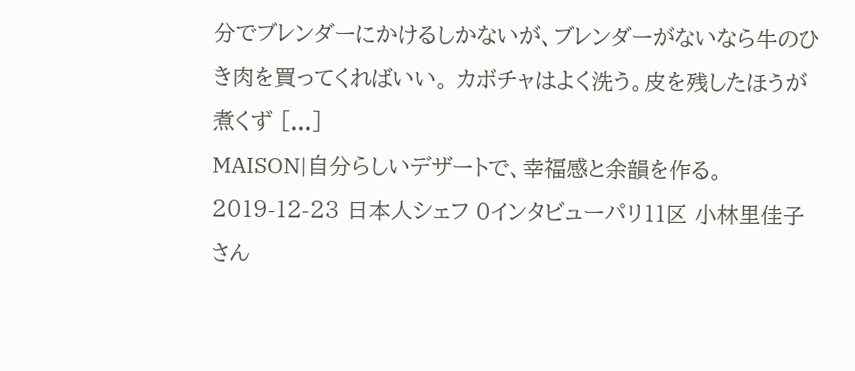分でブレンダーにかけるしかないが、ブレンダーがないなら牛のひき肉を買ってくればいい。 カボチャはよく洗う。皮を残したほうが煮くず [...]
MAISON|自分らしいデザートで、幸福感と余韻を作る。 2019-12-23 日本人シェフ 0インタビューパリ11区 小林里佳子さん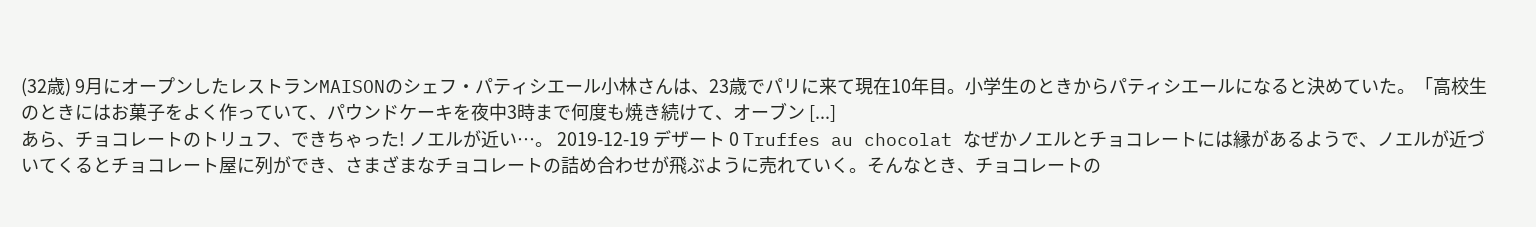(32歳) 9月にオープンしたレストランMAISONのシェフ・パティシエール小林さんは、23歳でパリに来て現在10年目。小学生のときからパティシエールになると決めていた。「高校生のときにはお菓子をよく作っていて、パウンドケーキを夜中3時まで何度も焼き続けて、オーブン [...]
あら、チョコレートのトリュフ、できちゃった! ノエルが近い…。 2019-12-19 デザート 0 Truffes au chocolat なぜかノエルとチョコレートには縁があるようで、ノエルが近づいてくるとチョコレート屋に列ができ、さまざまなチョコレートの詰め合わせが飛ぶように売れていく。そんなとき、チョコレートの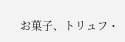お菓子、トリュフ・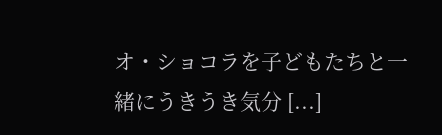オ・ショコラを子どもたちと一緒にうきうき気分 [...]